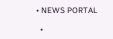• NEWS PORTAL

  •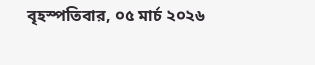বৃহস্পতিবার, ০৫ মার্চ ২০২৬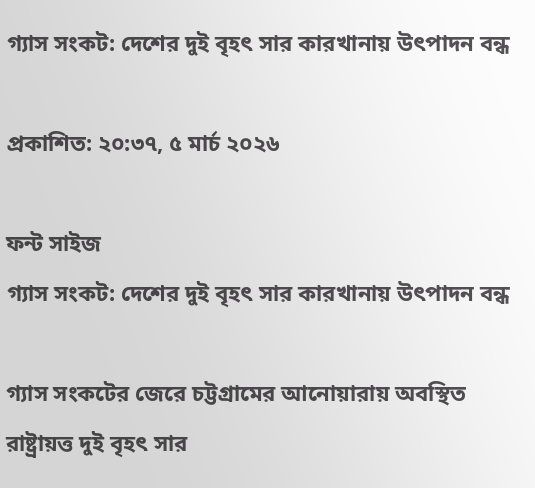গ্যাস সংকট: দেশের দুই বৃহৎ সার কারখানায় উৎপাদন বন্ধ

প্রকাশিত: ২০:৩৭, ৫ মার্চ ২০২৬

ফন্ট সাইজ
গ্যাস সংকট: দেশের দুই বৃহৎ সার কারখানায় উৎপাদন বন্ধ

গ্যাস সংকটের জেরে চট্টগ্রামের আনোয়ারায় অবস্থিত রাষ্ট্রায়ত্ত দুই বৃহৎ সার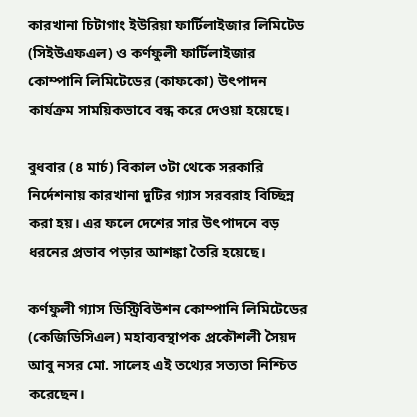কারখানা চিটাগাং ইউরিয়া ফার্টিলাইজার লিমিটেড (সিইউএফএল) ও কর্ণফুলী ফার্টিলাইজার কোম্পানি লিমিটেডের (কাফকো) উৎপাদন কার্যক্রম সাময়িকভাবে বন্ধ করে দেওয়া হয়েছে।

বুধবার (৪ মার্চ) বিকাল ৩টা থেকে সরকারি নির্দেশনায় কারখানা দুটির গ্যাস সরবরাহ বিচ্ছিন্ন করা হয়। এর ফলে দেশের সার উৎপাদনে বড় ধরনের প্রভাব পড়ার আশঙ্কা তৈরি হয়েছে।

কর্ণফুলী গ্যাস ডিস্ট্রিবিউশন কোম্পানি লিমিটেডের (কেজিডিসিএল) মহাব্যবস্থাপক প্রকৌশলী সৈয়দ আবু নসর মো. সালেহ এই তথ্যের সত্যতা নিশ্চিত করেছেন।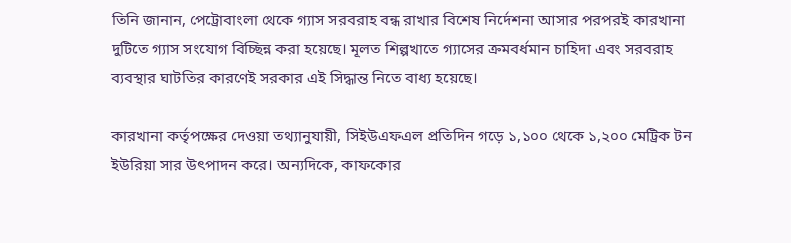তিনি জানান, পেট্রোবাংলা থেকে গ্যাস সরবরাহ বন্ধ রাখার বিশেষ নির্দেশনা আসার পরপরই কারখানা দুটিতে গ্যাস সংযোগ বিচ্ছিন্ন করা হয়েছে। মূলত শিল্পখাতে গ্যাসের ক্রমবর্ধমান চাহিদা এবং সরবরাহ ব্যবস্থার ঘাটতির কারণেই সরকার এই সিদ্ধান্ত নিতে বাধ্য হয়েছে।

কারখানা কর্তৃপক্ষের দেওয়া তথ্যানুযায়ী, সিইউএফএল প্রতিদিন গড়ে ১,১০০ থেকে ১,২০০ মেট্রিক টন ইউরিয়া সার উৎপাদন করে। অন্যদিকে, কাফকোর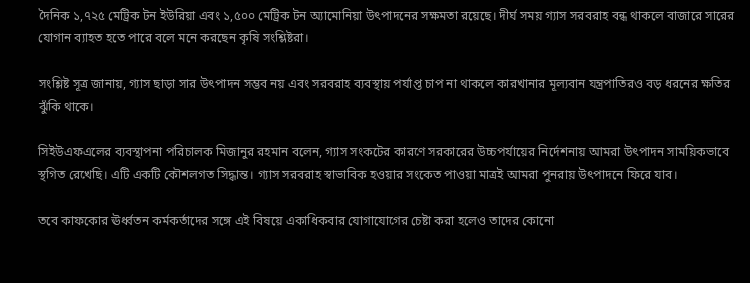দৈনিক ১,৭২৫ মেট্রিক টন ইউরিয়া এবং ১,৫০০ মেট্রিক টন অ্যামোনিয়া উৎপাদনের সক্ষমতা রয়েছে। দীর্ঘ সময় গ্যাস সরবরাহ বন্ধ থাকলে বাজারে সারের যোগান ব্যাহত হতে পারে বলে মনে করছেন কৃষি সংশ্লিষ্টরা।

সংশ্লিষ্ট সূত্র জানায়, গ্যাস ছাড়া সার উৎপাদন সম্ভব নয় এবং সরবরাহ ব্যবস্থায় পর্যাপ্ত চাপ না থাকলে কারখানার মূল্যবান যন্ত্রপাতিরও বড় ধরনের ক্ষতির ঝুঁকি থাকে।

সিইউএফএলের ব্যবস্থাপনা পরিচালক মিজানুর রহমান বলেন, গ্যাস সংকটের কারণে সরকারের উচ্চপর্যায়ের নির্দেশনায় আমরা উৎপাদন সাময়িকভাবে স্থগিত রেখেছি। এটি একটি কৌশলগত সিদ্ধান্ত। গ্যাস সরবরাহ স্বাভাবিক হওয়ার সংকেত পাওয়া মাত্রই আমরা পুনরায় উৎপাদনে ফিরে যাব।

তবে কাফকোর ঊর্ধ্বতন কর্মকর্তাদের সঙ্গে এই বিষয়ে একাধিকবার যোগাযোগের চেষ্টা করা হলেও তাদের কোনো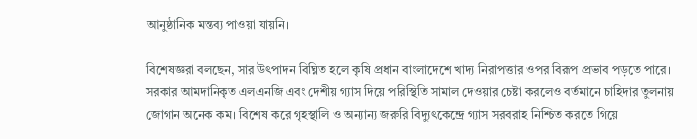আনুষ্ঠানিক মন্তব্য পাওয়া যায়নি।

বিশেষজ্ঞরা বলছেন, সার উৎপাদন বিঘ্নিত হলে কৃষি প্রধান বাংলাদেশে খাদ্য নিরাপত্তার ওপর বিরূপ প্রভাব পড়তে পারে। সরকার আমদানিকৃত এলএনজি এবং দেশীয় গ্যাস দিয়ে পরিস্থিতি সামাল দেওয়ার চেষ্টা করলেও বর্তমানে চাহিদার তুলনায় জোগান অনেক কম। বিশেষ করে গৃহস্থালি ও অন্যান্য জরুরি বিদ্যুৎকেন্দ্রে গ্যাস সরবরাহ নিশ্চিত করতে গিয়ে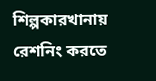শিল্পকারখানায় রেশনিং করতে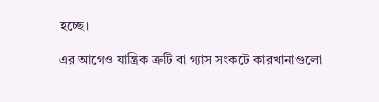হচ্ছে।

এর আগেও যান্ত্রিক ত্রুটি বা গ্যাস সংকটে কারখানাগুলো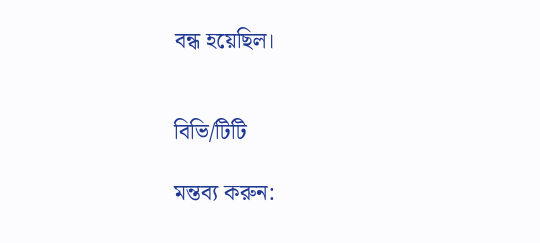বন্ধ হয়েছিল।


বিভি/টিটি

মন্তব্য করুন: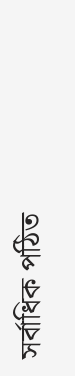সর্বাধিক পঠিত